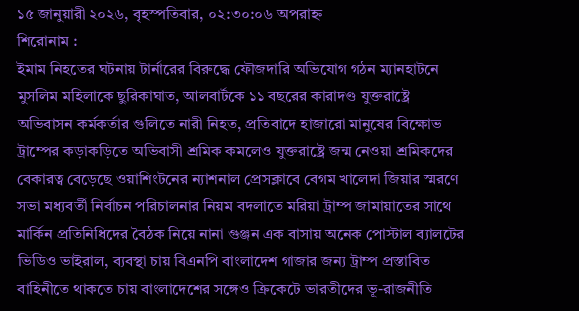১৫ জানুয়ারী ২০২৬, বৃহস্পতিবার, ০২:৩০:০৬ অপরাহ্ন
শিরোনাম :
ইমাম নিহতের ঘটনায় টার্নারের বিরুদ্ধে ফৌজদারি অভিযোগ গঠন ম্যানহাটনে মুসলিম মহিলাকে ছুরিকাঘাত, আলবার্টকে ১১ বছরের কারাদণ্ড যুক্তরাষ্ট্রে অভিবাসন কর্মকর্তার গুলিতে নারী নিহত, প্রতিবাদে হাজারো মানুষের বিক্ষোভ ট্রাম্পের কড়াকড়িতে অভিবাসী শ্রমিক কমলেও যুক্তরাষ্ট্রে জন্ম নেওয়া শ্রমিকদের বেকারত্ব বেড়েছে ওয়াশিংটনের ন‍্যাশনাল প্রেসক্লাবে বেগম খালেদা জিয়ার স্মরণে সভা মধ্যবর্তী নির্বাচন পরিচালনার নিয়ম বদলাতে মরিয়া ট্রাম্প জামায়াতের সাথে মার্কিন প্রতিনিধিদের বৈঠক নিয়ে নানা গুঞ্জন এক বাসায় অনেক পোস্টাল ব্যালটের ভিডিও ভাইরাল, ব্যবস্থা চায় বিএনপি বাংলাদেশ গাজার জন্য ট্রাম্প প্রস্তাবিত বাহিনীতে থাকতে চায় বাংলাদেশের সঙ্গেও ক্রিকেটে ভারতীদের ভূ-রাজনীতি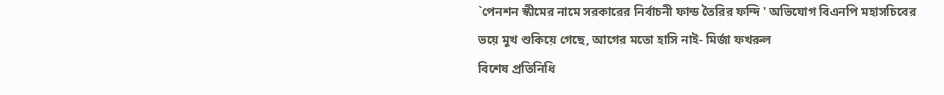`পেনশন স্কীমের নামে সরকারের নির্বাচনী ফান্ড তৈরির ফন্দি ' অভিযোগ বিএনপি মহাসচিবের
ভয়ে মুখ শুকিয়ে গেছে, আগের মতো হাসি নাই- মির্জা ফখরুল
বিশেষ প্রতিনিধি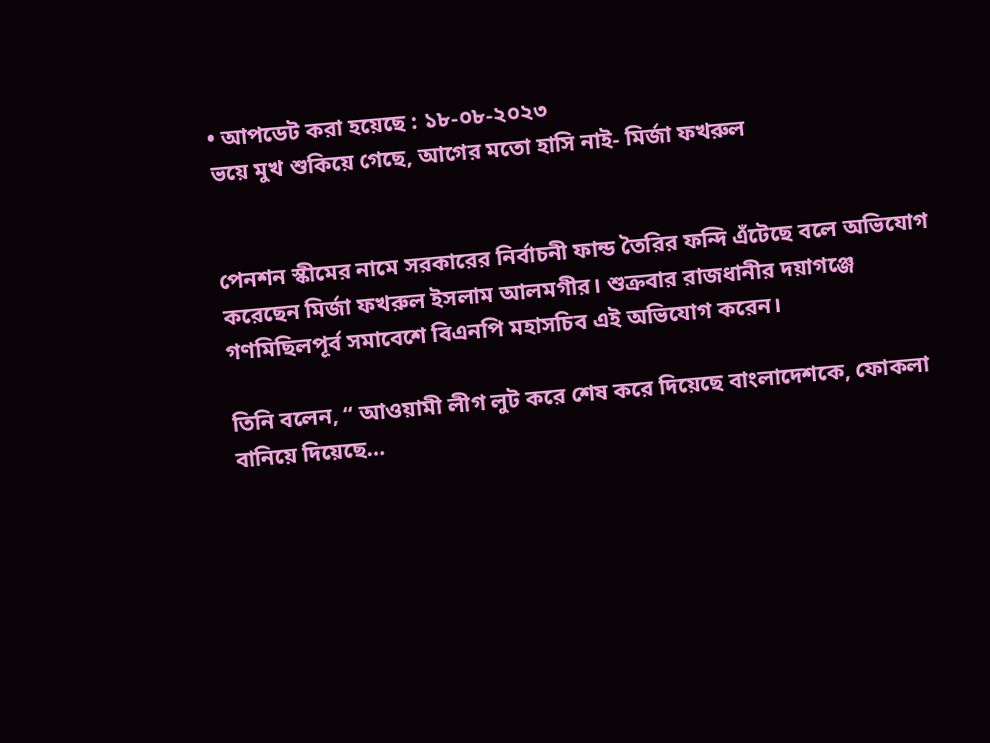• আপডেট করা হয়েছে : ১৮-০৮-২০২৩
ভয়ে মুখ শুকিয়ে গেছে, আগের মতো হাসি নাই- মির্জা ফখরুল


পেনশন স্কীমের নামে সরকারের নির্বাচনী ফান্ড তৈরির ফন্দি এঁটেছে বলে অভিযোগ করেছেন মির্জা ফখরুল ইসলাম আলমগীর। শুক্রবার রাজধানীর দয়াগঞ্জে গণমিছিলপূর্ব সমাবেশে বিএনপি মহাসচিব এই অভিযোগ করেন।

তিনি বলেন, ‘‘ আওয়ামী লীগ লুট করে শেষ করে দিয়েছে বাংলাদেশকে, ফোকলা বানিয়ে দিয়েছে…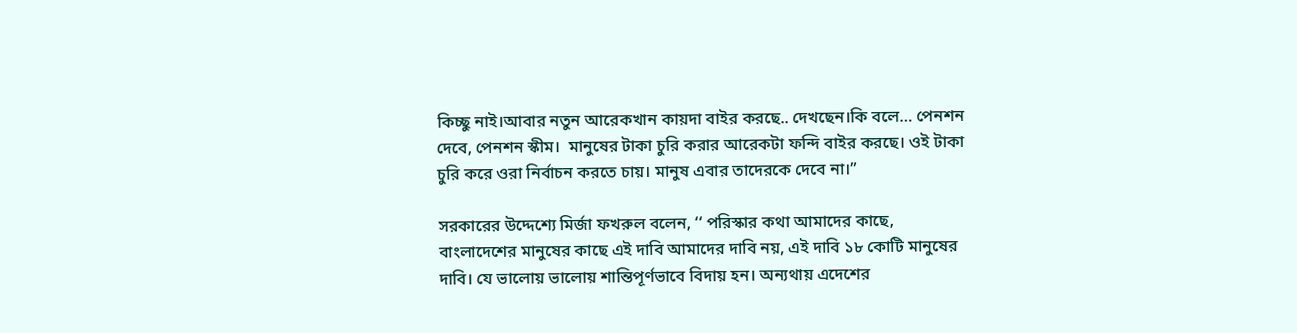কিচ্ছু নাই।আবার নতুন আরেকখান কায়দা বাইর করছে.. দেখছেন।কি বলে… পেনশন দেবে, পেনশন স্কীম।  মানুষের টাকা চুরি করার আরেকটা ফন্দি বাইর করছে। ওই টাকা চুরি করে ওরা নির্বাচন করতে চায়। মানুষ এবার তাদেরকে দেবে না।”

সরকারের উদ্দেশ্যে মির্জা ফখরুল বলেন, ‘‘ পরিস্কার কথা আমাদের কাছে, বাংলাদেশের মানুষের কাছে এই দাবি আমাদের দাবি নয়, এই দাবি ১৮ কোটি মানুষের দাবি। যে ভালোয় ভালোয় শান্তিপূর্ণভাবে বিদায় হন। অন্যথায় এদেশের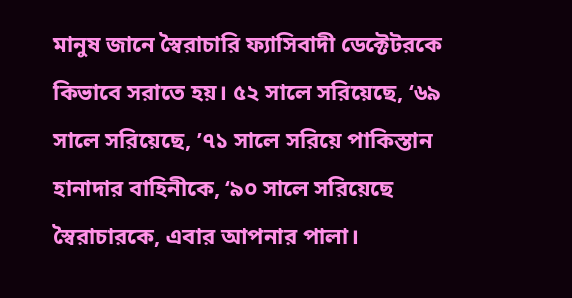মানুষ জানে স্বৈরাচারি ফ্যাসিবাদী ডেক্টেটরকে কিভাবে সরাতে হয়। ৫২ সালে সরিয়েছে, ‘৬৯ সালে সরিয়েছে, ’৭১ সালে সরিয়ে পাকিস্তান হানাদার বাহিনীকে, ‘৯০ সালে সরিয়েছে স্বৈরাচারকে, এবার আপনার পালা।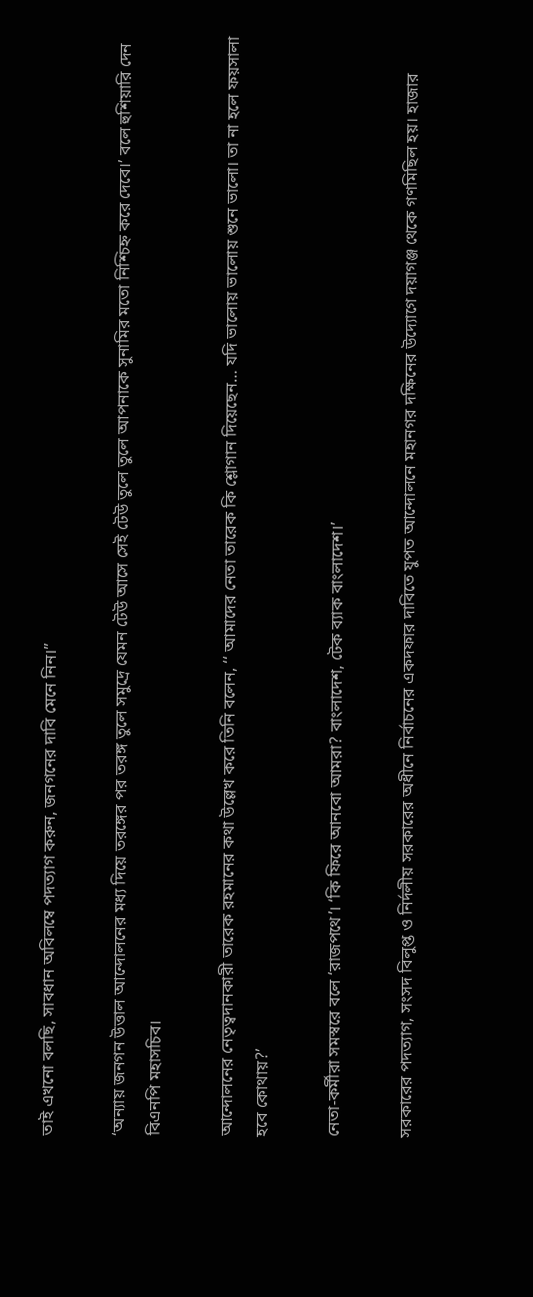তাই এখনো বলছি, সাবধান অবিলম্বে পদত্যাগ করুন, জনগনের দাবি মেনে নিন।”

‘অন্যায় জনগন উত্তাল আন্দোলনের মধ্য দিয়ে তরঙ্গের পর তরঙ্গ তুলে সমুদ্রে যেমন টেউ আসে সেই টেউ তুলে তুলে আপনাকে সুনামির মতো নিশ্চিহ্ন করে দেবে।’ বলে হুশিয়ারি দেন বিএনপি মহাসচিব।

আন্দোলনের নেতৃত্বদানকারী তারেক রহমানের কথা উল্লেখ করে তিনি বলেন, ‘‘ আমাদের নেতা তারেক কি শ্লোগান দিয়েছেন… যদি ভালোয় ভালোয় শুনে ভালো। তা না হলে ফয়সালা হবে কোথায়?’

নেতা-কর্মীরা সমস্বরে বলে ‘রাজপথে’। ‘কি ফিরে আনবো আমরা? বাংলাদেশ, টেক ব্যাক বাংলাদেশ।’

সরকারের পদত্যাগ, সংসদ বিলুপ্ত ও নির্দলীয় সরকারের অধীনে নির্বাচনের একদফার দাবিতে যুপত আন্দোলনে মহানগর দক্ষিনের উদ্যোগে দয়াগঞ্জ থেকে গণমিছিল হয়। হাজার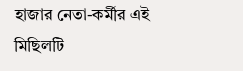হাজার নেতা-কর্মীর এই  মিছিলটি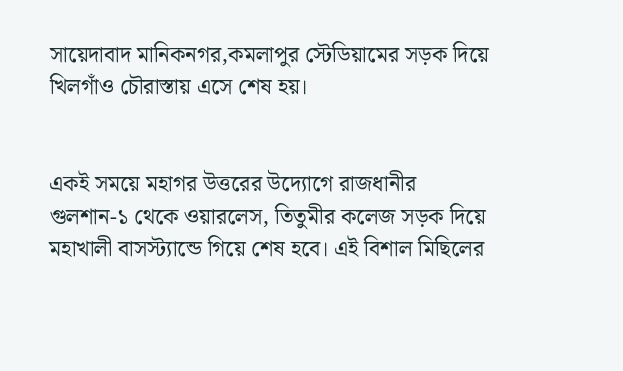সায়েদাবাদ মানিকনগর,কমলাপুর স্টেডিয়ামের সড়ক দিয়ে খিলগাঁও চৌরাস্তায় এসে শেষ হয়।


একই সময়ে মহাগর উত্তরের উদ্যোগে রাজধানীর গুলশান-১ থেকে ওয়ারলেস, তিতুমীর কলেজ সড়ক দিয়ে মহাখালী বাসস্ট্যান্ডে গিয়ে শেষ হবে। এই বিশাল মিছিলের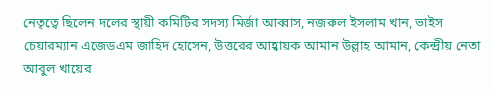নেতৃত্বে ছিলেন দলের স্থায়ী কমিটির সদস্য মির্জা আব্বাস, নজরুল ইসলাম খান, ভাইস চেয়ারম্যান এজেডএম জাহিদ হোসেন, উত্তরের আহ্বায়ক আমান উল্লাহ আমান, কেন্দ্রীয় নেতা আবুল খায়ের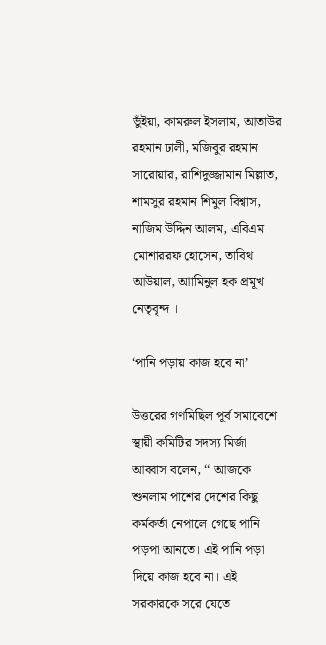ভুঁইয়া, কামরুল ইসলাম, আতাউর রহমান ঢালী, মজিবুর রহমান সারোয়ার, রাশিদুজ্জামান মিল্লাত, শামসুর রহমান শিমুল বিশ্বাস, নাজিম উদ্দিন আলম, এবিএম মোশাররফ হোসেন, তাবিথ আউয়াল, আামিনুল হক প্রমূখ নেতৃবৃন্দ ।

‘পানি পড়ায় কাজ হবে না’

উত্তরের গণমিছিল পূর্ব সমাবেশে স্থায়ী কমিটির সদস্য মির্জা আব্বাস বলেন, ‘‘ আজকে শুনলাম পাশের দেশের কিছু কর্মকর্তা নেপালে গেছে পানি পড়পা আনতে। এই পানি পড়া দিয়ে কাজ হবে না। এই সরকারকে সরে যেতে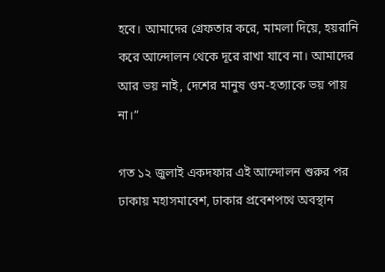হবে। আমাদের গ্রেফতার করে, মামলা দিয়ে, হয়রানি করে আন্দোলন থেকে দূরে রাখা যাবে না। আমাদের আর ভয় নাই, দেশের মানুষ গুম-হত্যাকে ভয় পায় না।”

গত ১২ জুলাই একদফার এই আন্দোলন শুরুর পর ঢাকায় মহাসমাবেশ, ঢাকার প্রবেশপথে অবস্থান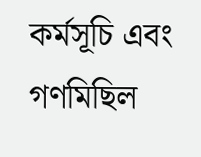কর্মসূচি এবং গণমিছিল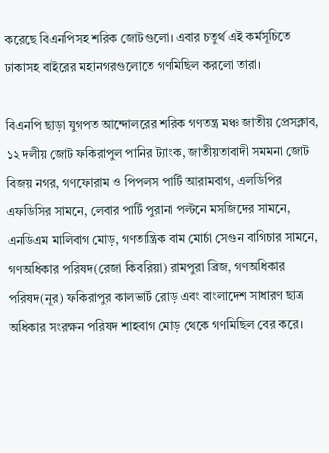করেছে বিএনপিসহ শরিক জোটগুলো। এবার চতুর্থ এই কর্মসূচিতে ঢাকাসহ বাইরের মহানগরগুলোতে গণমিছিল করলো তারা।

বিএনপি ছাড়া যুগপত আন্দোলরের শরিক গণতন্ত্র মঞ্চ জাতীয় প্রেসক্লাব, ১২ দলীয় জোট ফকিরাপুল পানির ট্যাংক, জাতীয়তাবাদী সমমনা জোট বিজয় নগর, গণফোরাম ও পিপলস পার্টি আরামবাগ, এলডিপির এফডিসির সামনে, লেবার পার্টি পুরানা পল্টনে মসজিদের সামনে, এনডিএম মালিবাগ মোড়, গণতান্ত্রিক বাম মোর্চা সেগুন বাগিচার সামনে, গণঅধিকার পরিষদ(রেজা কিবরিয়া) রামপুরা ব্রিজ, গণঅধিকার পরিষদ(নূর) ফকিরাপুর কালভার্ট রোড় এবং বাংলাদেশ সাধারণ ছাত্র অধিকার সংরক্ষন পরিষদ শাহবাগ মোড় থেকে গণমিছিল বের করে।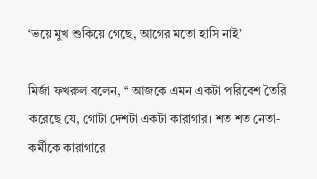‘ভয়ে মুখ শুকিয়ে গেছে, আগের মতো হাসি নাই’

মির্জা ফখরুল বলেন, ‘‘ আজকে এমন একটা পরিবেশ তৈরি করেছে যে, গোটা দেশটা একটা কারাগার। শত শত নেতা-কর্মীকে কারাগারে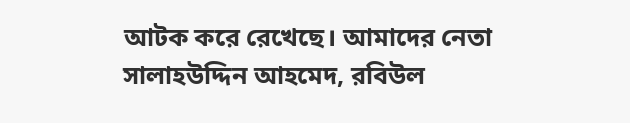আটক করে রেখেছে। আমাদের নেতা সালাহউদ্দিন আহমেদ, রবিউল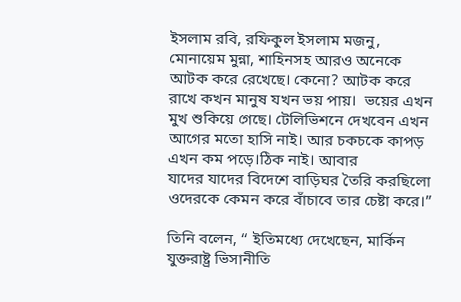ইসলাম রবি, রফিকুল ইসলাম মজনু, মোনায়েম মুন্না, শাহিনসহ আরও অনেকে আটক করে রেখেছে। কেনো? আটক করে রাখে কখন মানুষ যখন ভয় পায়।  ভয়ের এখন মুখ শুকিয়ে গেছে। টেলিভিশনে দেখবেন এখন আগের মতো হাসি নাই। আর চকচকে কাপড় এখন কম পড়ে।ঠিক নাই। আবার যাদের ‍যাদের বিদেশে বাড়িঘর তৈরি করছিলো ওদেরকে কেমন করে বাঁচাবে তার চেষ্টা করে।”

তিনি বলেন, ‘‘ ইতিমধ্যে দেখেছেন, মার্কিন যুক্তরাষ্ট্র ভিসানীতি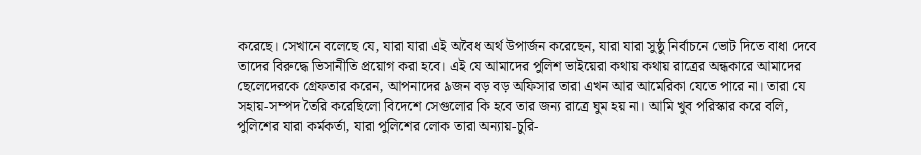করেছে। সেখানে বলেছে যে, যারা যারা এই অবৈধ অর্থ উপার্জন করেছেন, যারা যারা সুষ্ঠু নির্বাচনে ভোট দিতে বাধা দেবে তাদের বিরুদ্ধে ভিসানীতি প্রয়োগ করা হবে। এই যে আমাদের পুলিশ ভাইয়েরা কথায় কথায় রাত্রের অন্ধকারে আমাদের ছেলেদেরকে গ্রেফতার করেন, আপনাদের ৯জন বড় বড় অফিসার তারা এখন আর আমেরিকা যেতে পারে না। তারা যে সহায়-সম্পদ তৈরি করেছিলো বিদেশে সেগুলোর কি হবে তার জন্য রাত্রে ঘুম হয় না। আমি খুব পরিস্কার করে বলি, পুলিশের যারা কর্মকর্তা, যারা পুলিশের লোক তারা অন্যায়-চুরি-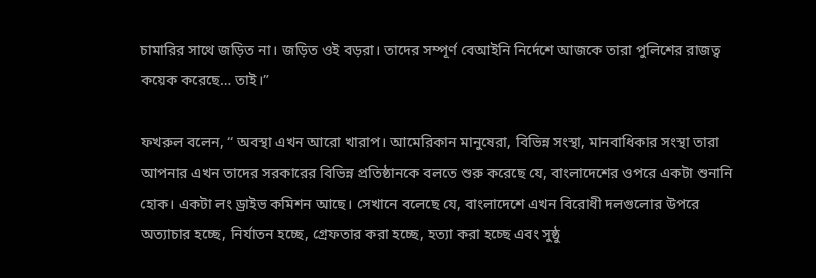চামারির সাথে জড়িত না। জড়িত ওই বড়রা। তাদের সম্পূর্ণ বেআইনি নির্দেশে আজকে তারা পুলিশের রাজত্ব কয়েক করেছে… তাই।”

ফখরুল বলেন, ‘‘ অবস্থা এখন আরো খারাপ। আমেরিকান মানুষেরা, বিভিন্ন সংস্থা, মানবাধিকার সংস্থা তারা আপনার এখন তাদের সরকারের বিভিন্ন প্রতিষ্ঠানকে বলতে শুরু করেছে যে, বাংলাদেশের ওপরে একটা শুনানি হোক। একটা লং ড্রাইভ কমিশন আছে। সেখানে বলেছে যে, বাংলাদেশে এখন বিরোধী দলগুলোর উপরে অত্যাচার হচ্ছে, নির্যাতন হচ্ছে, গ্রেফতার করা হচ্ছে, হত্যা করা হচ্ছে এবং সুষ্ঠু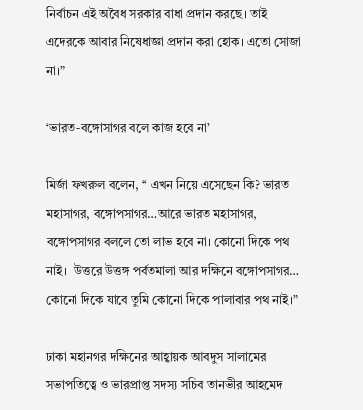নির্বাচন এই অবৈধ সরকার বাধা প্রদান করছে। তাই এদেরকে আবার নিষেধাজ্ঞা প্রদান করা হোক। এতো সোজা না।”

‘ভারত-বঙ্গোসাগর বলে কাজ হবে না’

মির্জা ফখরুল বলেন, ‘‘ এখন নিয়ে এসেছেন কি? ভারত মহাসাগর, বঙ্গোপসাগর…আরে ভারত মহাসাগর, বঙ্গোপসাগর বললে তো লাভ হবে না। কোনো দিকে পথ নাই।  উত্তরে উত্তঙ্গ পর্বতমালা আর দক্ষিনে বঙ্গোপসাগর… কোনো দিকে যাবে তুমি কোনো দিকে পালাবার পথ নাই।”

ঢাকা মহানগর দক্ষিনের আহ্বায়ক আবদুস সালামের সভাপতিত্বে ও ভারপ্রাপ্ত সদস্য সচিব তানভীর আহমেদ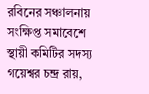রবিনের সঞ্চালনায় সংক্ষিপ্ত সমাবেশে স্থায়ী কমিটির সদস্য গয়েশ্বর চন্দ্র রায়,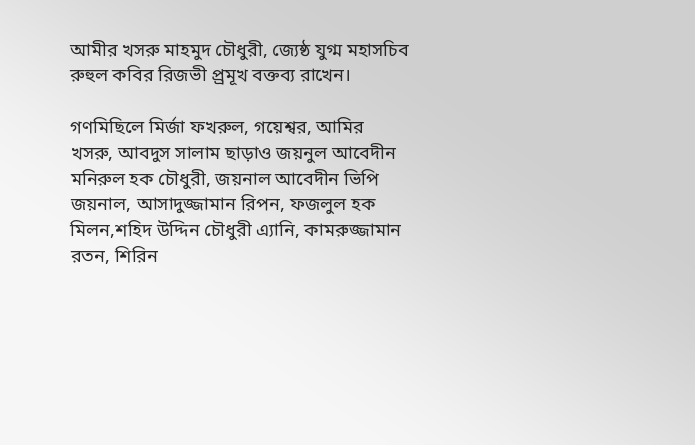আমীর খসরু মাহমুদ চৌধুরী, জ্যেষ্ঠ যুগ্ম মহাসচিব রুহুল কবির রিজভী প্র্রমূখ বক্তব্য রাখেন।

গণমিছিলে মির্জা ফখরুল, গয়েশ্বর, আমির খসরু, আবদুস সালাম ছাড়াও জয়নুল আবেদীন মনিরুল হক চৌধুরী, জয়নাল আবেদীন ভিপি জয়নাল, আসাদুজ্জামান রিপন, ফজলুল হক মিলন,শহিদ উদ্দিন চৌধুরী এ্যানি, কামরুজ্জামান রতন, শিরিন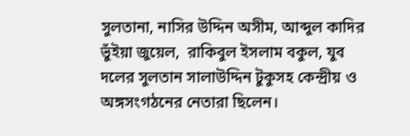সুলতানা, নাসির উদ্দিন অসীম, আব্দুল কাদির ভুঁইয়া জুয়েল,  রাকিবুল ইসলাম বকুল, যুব দলের সুলতান সালাউদ্দিন টুকুসহ কেন্দ্রীয় ও অঙ্গসংগঠনের নেতারা ছিলেন।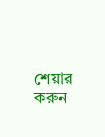শেয়ার করুন